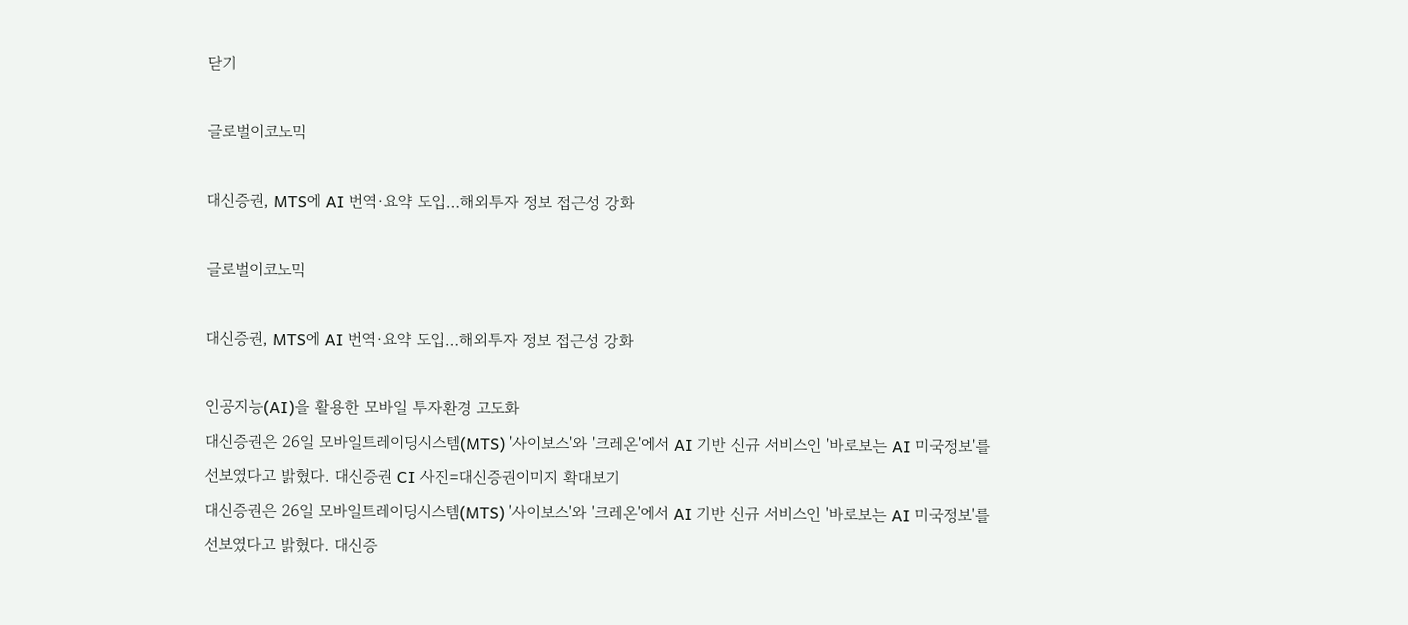닫기

글로벌이코노믹

대신증권, MTS에 AI 번역·요약 도입…해외투자 정보 접근성 강화

글로벌이코노믹

대신증권, MTS에 AI 번역·요약 도입…해외투자 정보 접근성 강화

인공지능(AI)을 활용한 모바일 투자환경 고도화
대신증권은 26일 모바일트레이딩시스템(MTS) '사이보스'와 '크레온'에서 AI 기반 신규 서비스인 '바로보는 AI 미국정보'를 선보였다고 밝혔다. 대신증권 CI 사진=대신증권이미지 확대보기
대신증권은 26일 모바일트레이딩시스템(MTS) '사이보스'와 '크레온'에서 AI 기반 신규 서비스인 '바로보는 AI 미국정보'를 선보였다고 밝혔다. 대신증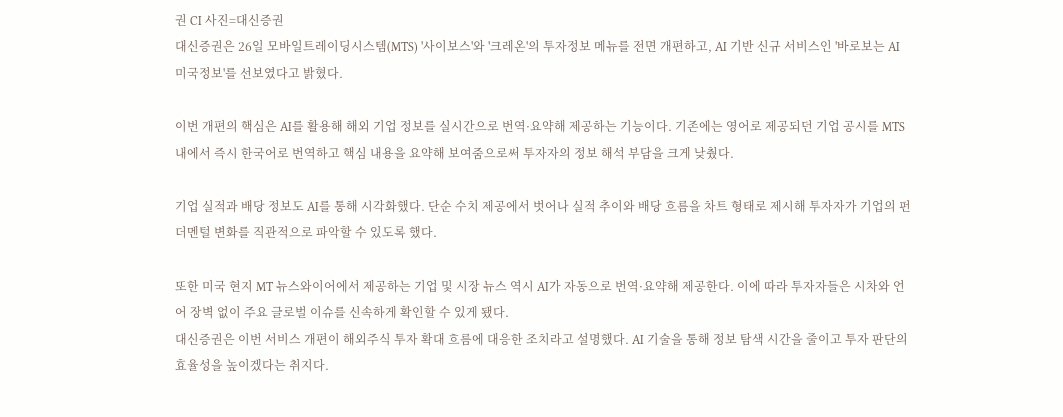권 CI 사진=대신증권
대신증권은 26일 모바일트레이딩시스템(MTS) '사이보스'와 '크레온'의 투자정보 메뉴를 전면 개편하고, AI 기반 신규 서비스인 '바로보는 AI 미국정보'를 선보였다고 밝혔다.

이번 개편의 핵심은 AI를 활용해 해외 기업 정보를 실시간으로 번역·요약해 제공하는 기능이다. 기존에는 영어로 제공되던 기업 공시를 MTS 내에서 즉시 한국어로 번역하고 핵심 내용을 요약해 보여줌으로써 투자자의 정보 해석 부담을 크게 낮췄다.

기업 실적과 배당 정보도 AI를 통해 시각화했다. 단순 수치 제공에서 벗어나 실적 추이와 배당 흐름을 차트 형태로 제시해 투자자가 기업의 펀더멘털 변화를 직관적으로 파악할 수 있도록 했다.

또한 미국 현지 MT 뉴스와이어에서 제공하는 기업 및 시장 뉴스 역시 AI가 자동으로 번역·요약해 제공한다. 이에 따라 투자자들은 시차와 언어 장벽 없이 주요 글로벌 이슈를 신속하게 확인할 수 있게 됐다.
대신증권은 이번 서비스 개편이 해외주식 투자 확대 흐름에 대응한 조치라고 설명했다. AI 기술을 통해 정보 탐색 시간을 줄이고 투자 판단의 효율성을 높이겠다는 취지다.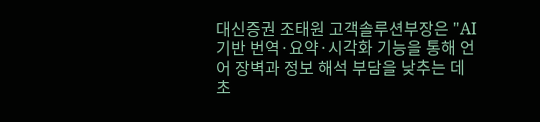대신증권 조태원 고객솔루션부장은 "AI 기반 번역·요약·시각화 기능을 통해 언어 장벽과 정보 해석 부담을 낮추는 데 초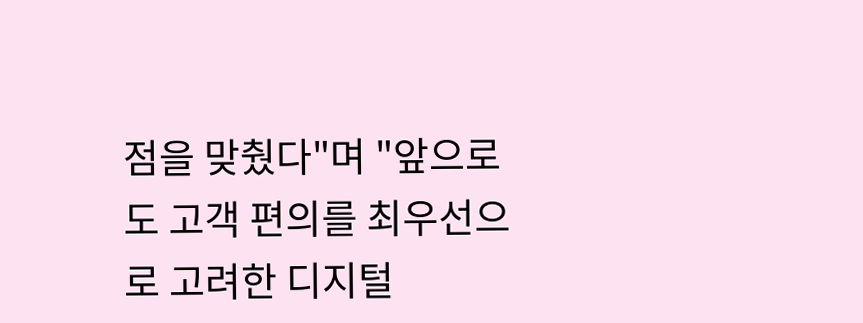점을 맞췄다"며 "앞으로도 고객 편의를 최우선으로 고려한 디지털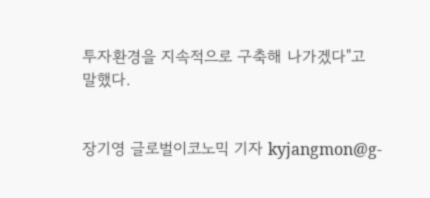투자환경을 지속적으로 구축해 나가겠다"고 말했다.


장기영 글로벌이코노믹 기자 kyjangmon@g-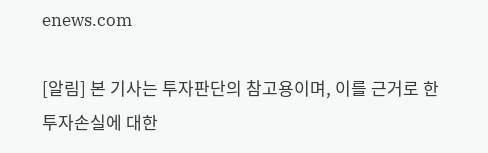enews.com

[알림] 본 기사는 투자판단의 참고용이며, 이를 근거로 한 투자손실에 대한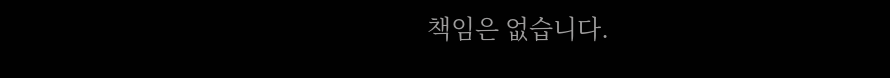책임은 없습니다.